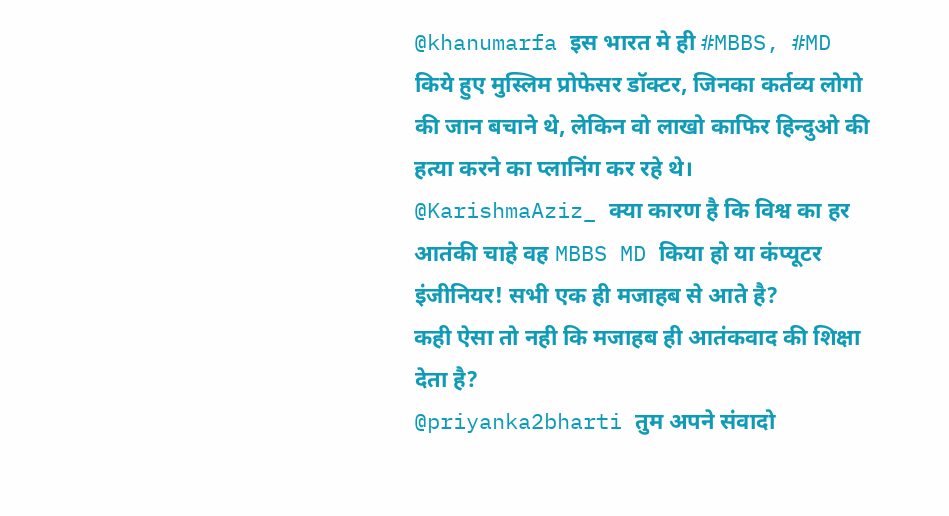@khanumarfa इस भारत मे ही #MBBS, #MD किये हुए मुस्लिम प्रोफेसर डॉक्टर, जिनका कर्तव्य लोगो की जान बचाने थे, लेकिन वो लाखो काफिर हिन्दुओ की हत्या करने का प्लानिंग कर रहे थे।
@KarishmaAziz_ क्या कारण है कि विश्व का हर आतंकी चाहे वह MBBS MD किया हो या कंप्यूटर इंजीनियर! सभी एक ही मजाहब से आते है?
कही ऐसा तो नही कि मजाहब ही आतंकवाद की शिक्षा देता है?
@priyanka2bharti तुम अपने संवादो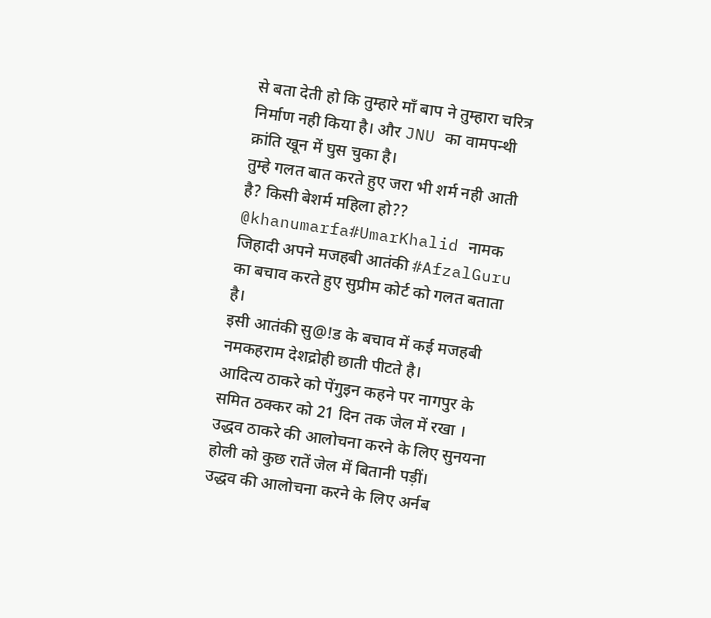से बता देती हो कि तुम्हारे माँ बाप ने तुम्हारा चरित्र निर्माण नही किया है। और JNU का वामपन्थी क्रांति खून में घुस चुका है।
तुम्हे गलत बात करते हुए जरा भी शर्म नही आती है? किसी बेशर्म महिला हो??
@khanumarfa#UmarKhalid नामक जिहादी अपने मजहबी आतंकी #AfzalGuru का बचाव करते हुए सुप्रीम कोर्ट को गलत बताता है।
इसी आतंकी सु@!ड के बचाव में कई मजहबी नमकहराम देशद्रोही छाती पीटते है।
आदित्य ठाकरे को पेंगुइन कहने पर नागपुर के समित ठक्कर को 21 दिन तक जेल में रखा ।
उद्धव ठाकरे की आलोचना करने के लिए सुनयना होली को कुछ रातें जेल में बितानी पड़ीं।
उद्धव की आलोचना करने के लिए अर्नब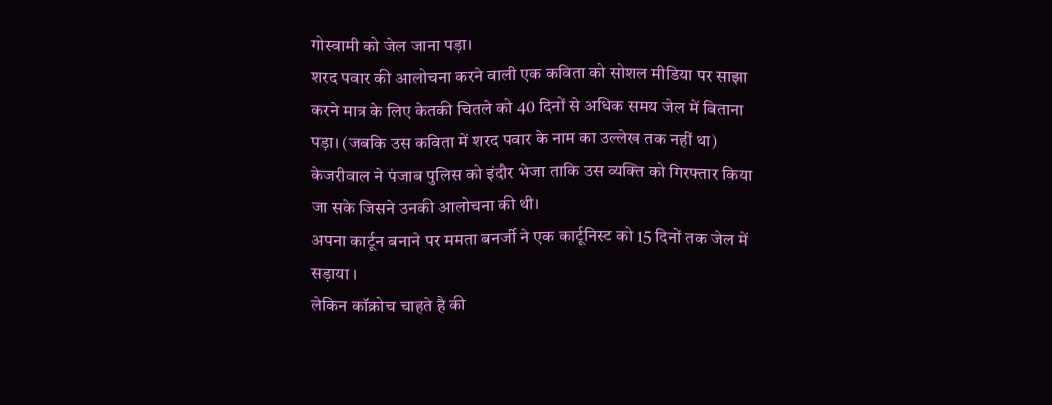गोस्वामी को जेल जाना पड़ा।
शरद पवार की आलोचना करने वाली एक कविता को सोशल मीडिया पर साझा करने मात्र के लिए केतकी चितले को 40 दिनों से अधिक समय जेल में बिताना पड़ा। (जबकि उस कविता में शरद पवार के नाम का उल्लेख तक नहीं था)
केजरीवाल ने पंजाब पुलिस को इंदौर भेजा ताकि उस व्यक्ति को गिरफ्तार किया जा सके जिसने उनकी आलोचना की थी।
अपना कार्टून बनाने पर ममता बनर्जी ने एक कार्टूनिस्ट को 15 दिनों तक जेल में सड़ाया ।
लेकिन कॉक्रोच चाहते है की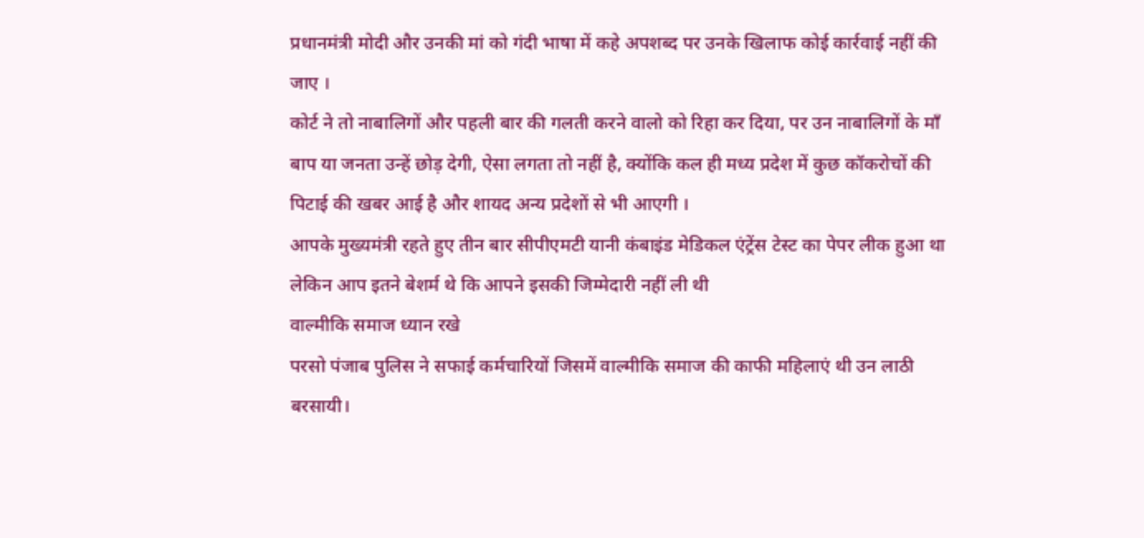प्रधानमंत्री मोदी और उनकी मां को गंदी भाषा में कहे अपशब्द पर उनके खिलाफ कोई कार्रवाई नहीं की जाए ।
कोर्ट ने तो नाबालिगों और पहली बार की गलती करने वालो को रिहा कर दिया, पर उन नाबालिगों के माँ बाप या जनता उन्हें छोड़ देगी, ऐसा लगता तो नहीं है, क्योंकि कल ही मध्य प्रदेश में कुछ कॉकरोचों की पिटाई की खबर आई है और शायद अन्य प्रदेशों से भी आएगी ।
आपके मुख्यमंत्री रहते हुए तीन बार सीपीएमटी यानी कंबाइंड मेडिकल एंट्रेंस टेस्ट का पेपर लीक हुआ था
लेकिन आप इतने बेशर्म थे कि आपने इसकी जिम्मेदारी नहीं ली थी
वाल्मीकि समाज ध्यान रखे
परसो पंजाब पुलिस ने सफाई कर्मचारियों जिसमें वाल्मीकि समाज की काफी महिलाएं थी उन लाठी बरसायी।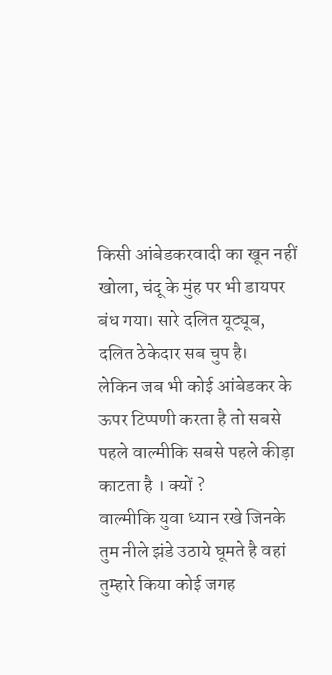किसी आंबेडकरवादी का खून नहीं खोला, चंदू के मुंह पर भी डायपर बंध गया। सारे दलित यूट्यूब, दलित ठेकेदार सब चुप है।
लेकिन जब भी कोई आंबेडकर के ऊपर टिप्पणी करता है तो सबसे पहले वाल्मीकि सबसे पहले कीड़ा काटता है । क्यों ?
वाल्मीकि युवा ध्यान रखे जिनके तुम नीले झंडे उठाये घूमते है वहां तुम्हारे किया कोई जगह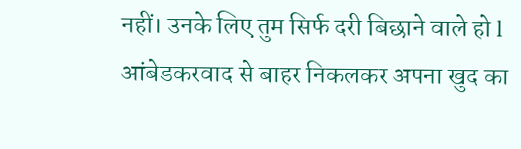नहीं। उनके लिए तुम सिर्फ दरी बिछाने वाले हो l आंबेडकरवाद से बाहर निकलकर अपना खुद का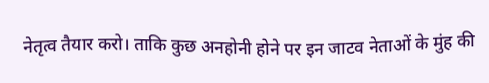नेतृत्व तैयार करो। ताकि कुछ अनहोनी होने पर इन जाटव नेताओं के मुंह की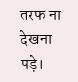तरफ ना देखना पड़े।